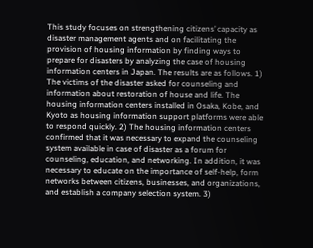This study focuses on strengthening citizens’ capacity as disaster management agents and on facilitating the provision of housing information by finding ways to prepare for disasters by analyzing the case of housing information centers in Japan. The results are as follows. 1) The victims of the disaster asked for counseling and information about restoration of house and life. The housing information centers installed in Osaka, Kobe, and Kyoto as housing information support platforms were able to respond quickly. 2) The housing information centers confirmed that it was necessary to expand the counseling system available in case of disaster as a forum for counseling, education, and networking. In addition, it was necessary to educate on the importance of self-help, form networks between citizens, businesses, and organizations, and establish a company selection system. 3)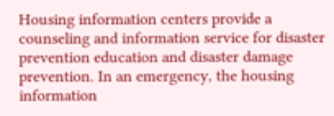Housing information centers provide a counseling and information service for disaster prevention education and disaster damage prevention. In an emergency, the housing information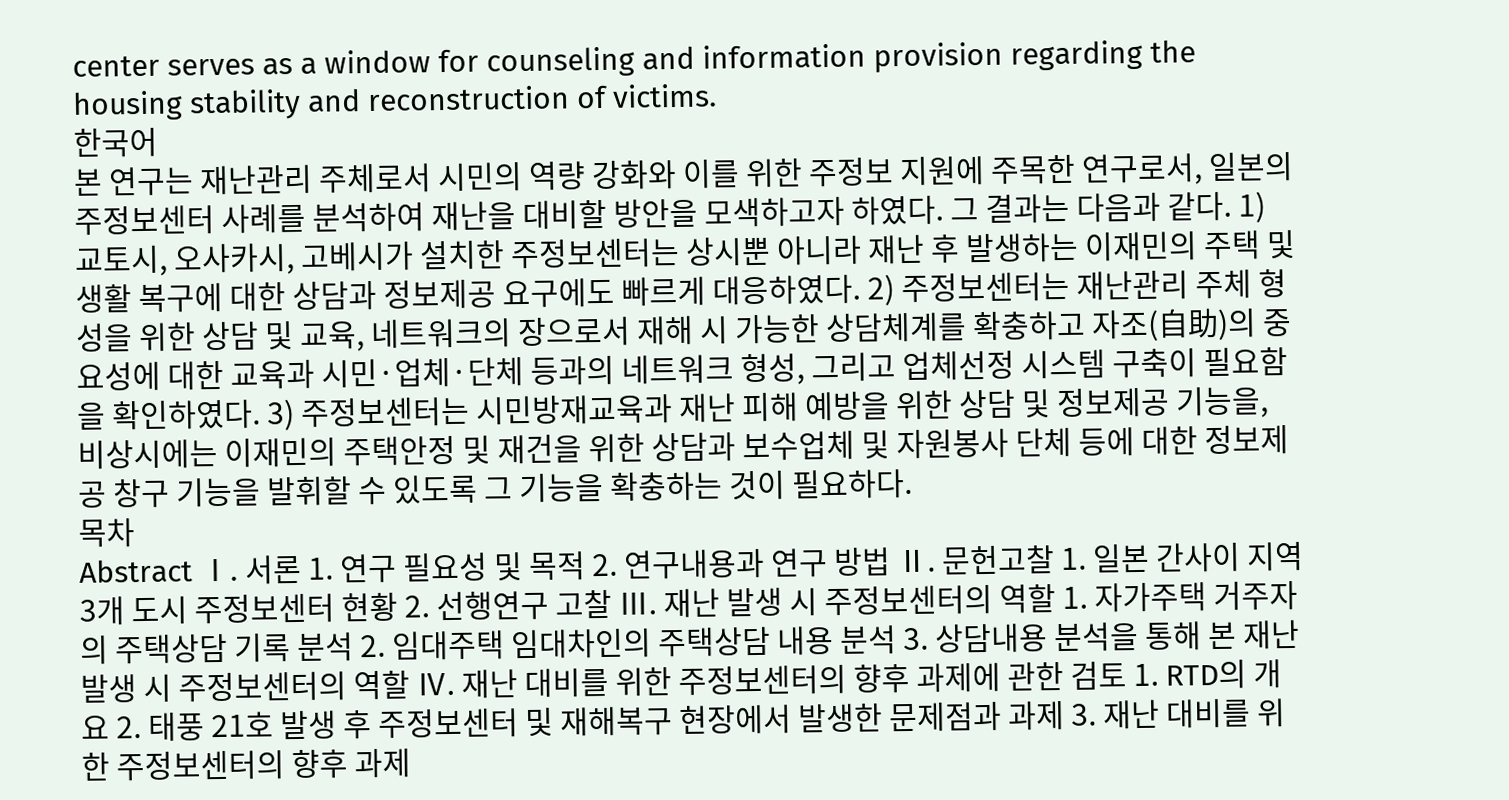center serves as a window for counseling and information provision regarding the housing stability and reconstruction of victims.
한국어
본 연구는 재난관리 주체로서 시민의 역량 강화와 이를 위한 주정보 지원에 주목한 연구로서, 일본의 주정보센터 사례를 분석하여 재난을 대비할 방안을 모색하고자 하였다. 그 결과는 다음과 같다. 1) 교토시, 오사카시, 고베시가 설치한 주정보센터는 상시뿐 아니라 재난 후 발생하는 이재민의 주택 및 생활 복구에 대한 상담과 정보제공 요구에도 빠르게 대응하였다. 2) 주정보센터는 재난관리 주체 형성을 위한 상담 및 교육, 네트워크의 장으로서 재해 시 가능한 상담체계를 확충하고 자조(自助)의 중요성에 대한 교육과 시민·업체·단체 등과의 네트워크 형성, 그리고 업체선정 시스템 구축이 필요함 을 확인하였다. 3) 주정보센터는 시민방재교육과 재난 피해 예방을 위한 상담 및 정보제공 기능을, 비상시에는 이재민의 주택안정 및 재건을 위한 상담과 보수업체 및 자원봉사 단체 등에 대한 정보제 공 창구 기능을 발휘할 수 있도록 그 기능을 확충하는 것이 필요하다.
목차
Abstract Ⅰ. 서론 1. 연구 필요성 및 목적 2. 연구내용과 연구 방법 Ⅱ. 문헌고찰 1. 일본 간사이 지역 3개 도시 주정보센터 현황 2. 선행연구 고찰 Ⅲ. 재난 발생 시 주정보센터의 역할 1. 자가주택 거주자의 주택상담 기록 분석 2. 임대주택 임대차인의 주택상담 내용 분석 3. 상담내용 분석을 통해 본 재난 발생 시 주정보센터의 역할 Ⅳ. 재난 대비를 위한 주정보센터의 향후 과제에 관한 검토 1. RTD의 개요 2. 태풍 21호 발생 후 주정보센터 및 재해복구 현장에서 발생한 문제점과 과제 3. 재난 대비를 위한 주정보센터의 향후 과제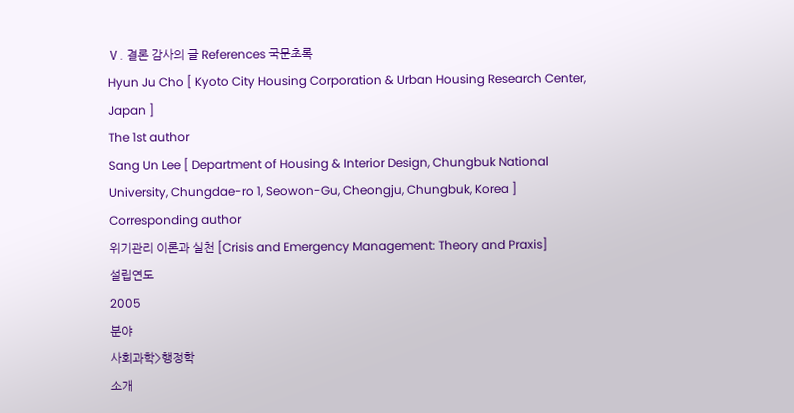Ⅴ. 결론 감사의 글 References 국문초록
Hyun Ju Cho [ Kyoto City Housing Corporation & Urban Housing Research Center, Japan ]
The 1st author
Sang Un Lee [ Department of Housing & Interior Design, Chungbuk National University, Chungdae-ro 1, Seowon-Gu, Cheongju, Chungbuk, Korea ]
Corresponding author
위기관리 이론과 실천 [Crisis and Emergency Management: Theory and Praxis]
설립연도
2005
분야
사회과학>행정학
소개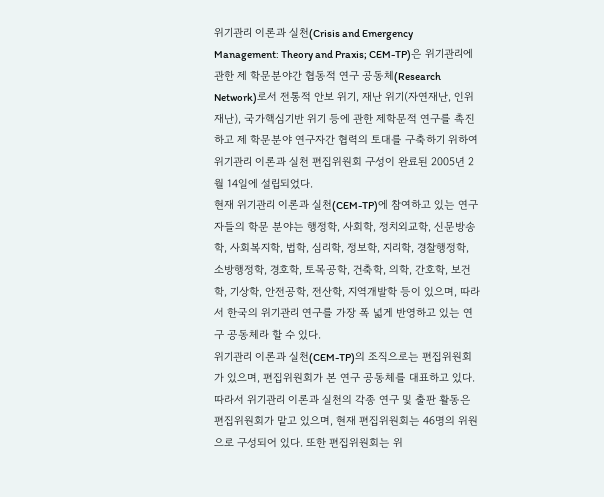위기관리 이론과 실천(Crisis and Emergency Management: Theory and Praxis; CEM-TP)은 위기관리에 관한 제 학문분야간 협동적 연구 공동체(Research Network)로서 전통적 안보 위기, 재난 위기(자연재난, 인위재난), 국가핵심기반 위기 등에 관한 제학문적 연구를 촉진하고 제 학문분야 연구자간 협력의 토대를 구축하기 위하여 위기관리 이론과 실천 편집위원회 구성이 완료된 2005년 2월 14일에 설립되었다.
현재 위기관리 이론과 실천(CEM-TP)에 참여하고 있는 연구자들의 학문 분야는 행정학, 사회학, 정치외교학, 신문방송학, 사회복지학, 법학, 심리학, 정보학, 지리학, 경찰행정학, 소방행정학, 경호학, 토목공학, 건축학, 의학, 간호학, 보건학, 기상학, 안전공학, 전산학, 지역개발학 등이 있으며, 따라서 한국의 위기관리 연구를 가장 폭 넓게 반영하고 있는 연구 공동체라 할 수 있다.
위기관리 이론과 실천(CEM-TP)의 조직으로는 편집위원회가 있으며, 편집위원회가 본 연구 공동체를 대표하고 있다. 따라서 위기관리 이론과 실천의 각종 연구 및 출판 활동은 편집위원회가 맡고 있으며, 현재 편집위원회는 46명의 위원으로 구성되어 있다. 또한 편집위원회는 위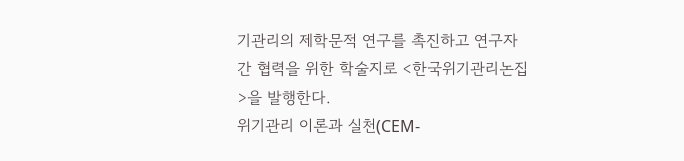기관리의 제학문적 연구를 촉진하고 연구자간 협력을 위한 학술지로 <한국위기관리논집>을 발행한다.
위기관리 이론과 실천(CEM-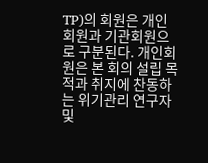TP)의 회원은 개인회원과 기관회원으로 구분된다. 개인회원은 본 회의 설립 목적과 취지에 찬동하는 위기관리 연구자 및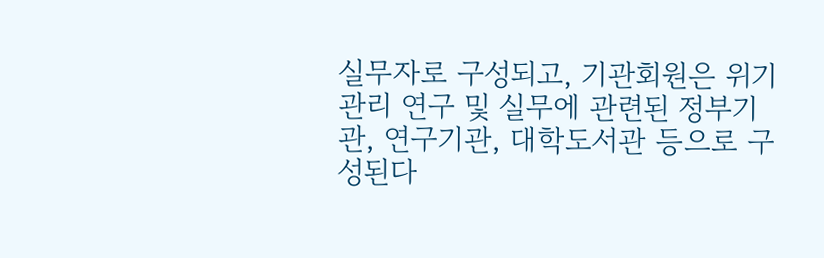실무자로 구성되고, 기관회원은 위기관리 연구 및 실무에 관련된 정부기관, 연구기관, 대학도서관 등으로 구성된다